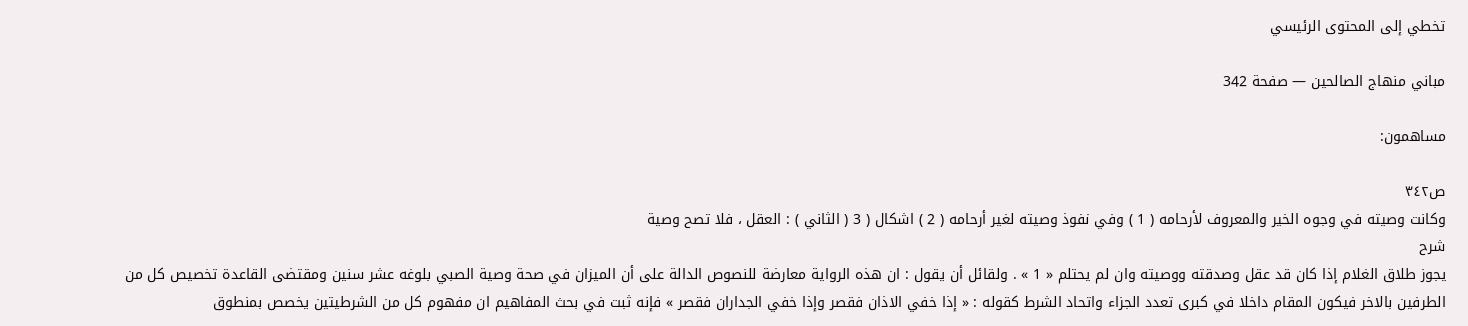تخطي إلى المحتوى الرئيسي

مباني منهاج الصالحين — صفحة 342

مساهمون:

ص٣٤٢
وكانت وصيته في وجوه الخير والمعروف لأرحامه ( 1 ) وفي نفوذ وصيته لغير أرحامه ( 2 ) اشكال ( 3 ( الثاني ) : العقل ، فلا تصح وصية
شرح
يجوز طلاق الغلام إذا كان قد عقل وصدقته ووصيته وان لم يحتلم « 1 » . ولقائل أن يقول : ان هذه الرواية معارضة للنصوص الدالة على أن الميزان في صحة وصية الصبي بلوغه عشر سنين ومقتضى القاعدة تخصيص كل من الطرفين بالاخر فيكون المقام داخلا في كبرى تعدد الجزاء واتحاد الشرط كقوله : « إذا خفي الاذان فقصر وإذا خفي الجداران فقصر » فإنه ثبت في بحث المفاهيم ان مفهوم كل من الشرطيتين يخصص بمنطوق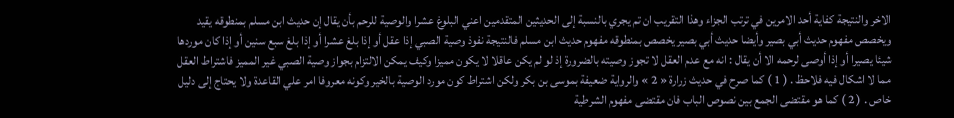الاخر والنتيجة كفاية أحد الامرين في ترتب الجزاء وهذا التقريب ان تم يجري بالنسبة إلى الحديثين المتقدمين اعني البلوغ عشرا والوصية للرحم بأن يقال إن حديث ابن مسلم بمنطوقه يقيد ويخصص مفهوم حديث أبي بصير وأيضا حديث أبي بصير يخصص بمنطوقه مفهوم حديث ابن مسلم فالنتيجة نفوذ وصية الصبي إذا عقل أو إذا بلغ عشرا أو إذا بلغ سبع سنين أو إذا كان موردها شيئا يصيرا أو إذا أوصى لرحمه الا أن يقال : انه مع عدم العقل لا تجوز وصيته بالضرورة إذ لو لم يكن عاقلا لا يكون مميزا وكيف يمكن الالتزام بجواز وصية الصبي غير المميز فاشتراط العقل مما لا اشكال فيه فلاحظ . ( 1 ) كما صرح في حديث زرارة « 2 » والرواية ضعيفة بموسى بن بكر ولكن اشتراط كون مورد الوصية بالخير وكونه معروفا امر علي القاعدة ولا يحتاج إلى دليل خاص . ( 2 ) كما هو مقتضى الجمع بين نصوص الباب فان مقتضى مفهوم الشرطية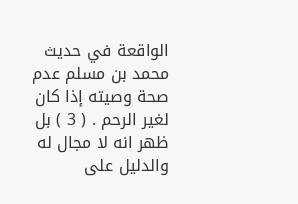الواقعة في حديث محمد بن مسلم عدم صحة وصيته إذا كان لغير الرحم . ( 3 ) بل ظهر انه لا مجال له والدليل على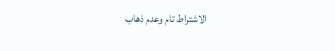الاشتراط تام وعدم ذهاب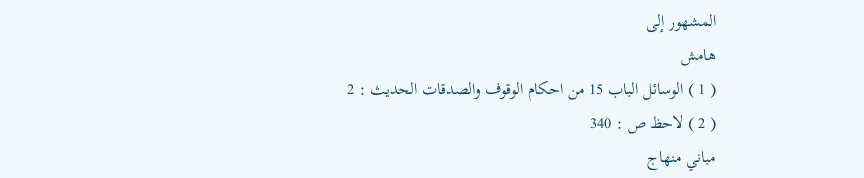المشهور إلى
هامش
( 1 ) الوسائل الباب 15 من احكام الوقوف والصدقات الحديث : 2 ( 2 ) لاحظ ص : 340
مباني منهاج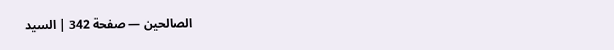الصالحين — صفحة 342 | السيد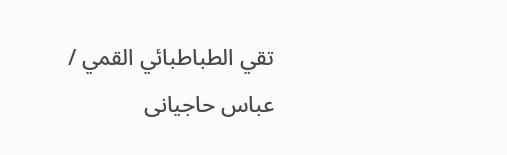تقي الطباطبائي القمي / عباس حاجيانى